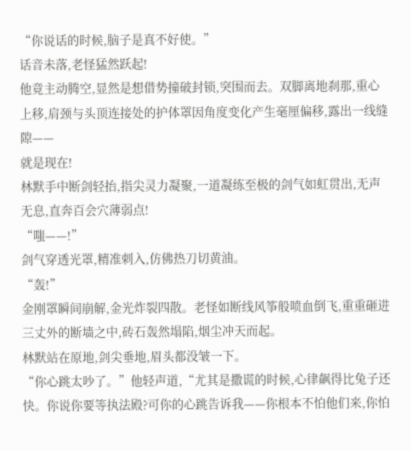“你说话的时候,脑子是真不好使。”
话音未落,老怪猛然跃起!
他竟主动腾空,显然是想借势撞破封锁,突围而去。双脚离地刹那,重心上移,肩颈与头顶连接处的护体罩因角度变化产生毫厘偏移,露出一线缝隙——
就是现在!
林默手中断剑轻抬,指尖灵力凝聚,一道凝练至极的剑气如虹贯出,无声无息,直奔百会穴薄弱点!
“嗤——!”
剑气穿透光罩,精准刺入,仿佛热刀切黄油。
“轰!”
金刚罩瞬间崩解,金光炸裂四散。老怪如断线风筝般喷血倒飞,重重砸进三丈外的断墙之中,砖石轰然塌陷,烟尘冲天而起。
林默站在原地,剑尖垂地,眉头都没皱一下。
“你心跳太吵了。”他轻声道,“尤其是撒谎的时候,心律飙得比兔子还快。你说你要等执法殿?可你的心跳告诉我——你根本不怕他们来,你怕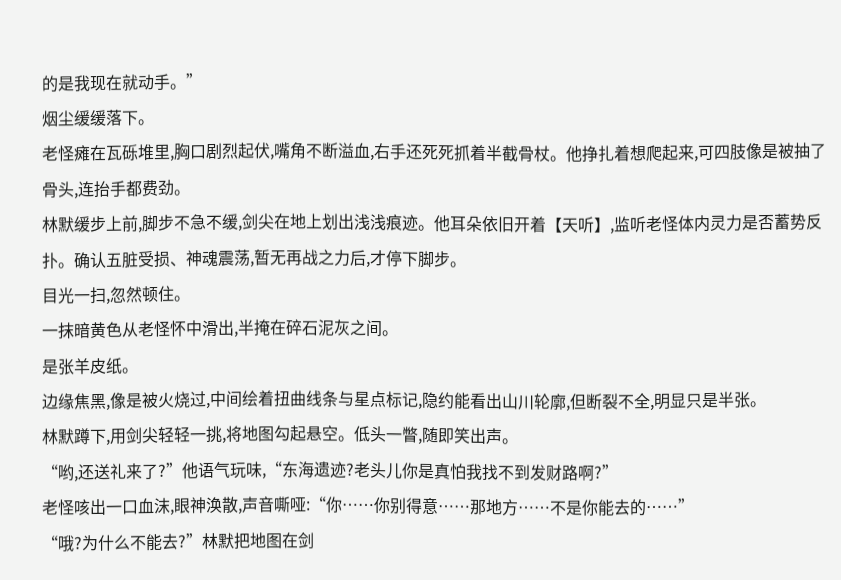的是我现在就动手。”
烟尘缓缓落下。
老怪瘫在瓦砾堆里,胸口剧烈起伏,嘴角不断溢血,右手还死死抓着半截骨杖。他挣扎着想爬起来,可四肢像是被抽了骨头,连抬手都费劲。
林默缓步上前,脚步不急不缓,剑尖在地上划出浅浅痕迹。他耳朵依旧开着【天听】,监听老怪体内灵力是否蓄势反扑。确认五脏受损、神魂震荡,暂无再战之力后,才停下脚步。
目光一扫,忽然顿住。
一抹暗黄色从老怪怀中滑出,半掩在碎石泥灰之间。
是张羊皮纸。
边缘焦黑,像是被火烧过,中间绘着扭曲线条与星点标记,隐约能看出山川轮廓,但断裂不全,明显只是半张。
林默蹲下,用剑尖轻轻一挑,将地图勾起悬空。低头一瞥,随即笑出声。
“哟,还送礼来了?”他语气玩味,“东海遗迹?老头儿你是真怕我找不到发财路啊?”
老怪咳出一口血沫,眼神涣散,声音嘶哑:“你……你别得意……那地方……不是你能去的……”
“哦?为什么不能去?”林默把地图在剑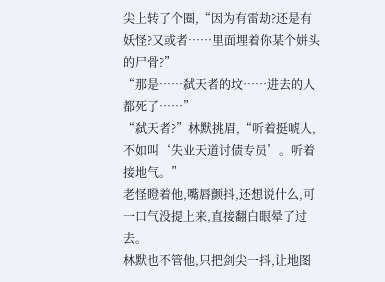尖上转了个圈,“因为有雷劫?还是有妖怪?又或者……里面埋着你某个姘头的尸骨?”
“那是……弑天者的坟……进去的人都死了……”
“弑天者?”林默挑眉,“听着挺唬人,不如叫‘失业天道讨债专员’。听着接地气。”
老怪瞪着他,嘴唇颤抖,还想说什么,可一口气没提上来,直接翻白眼晕了过去。
林默也不管他,只把剑尖一抖,让地图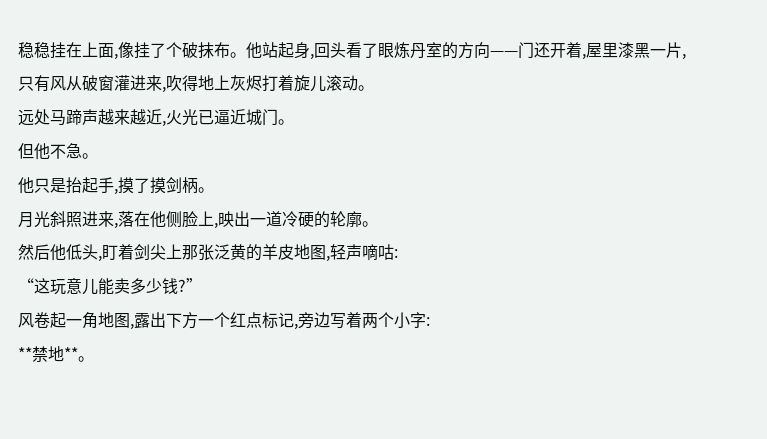稳稳挂在上面,像挂了个破抹布。他站起身,回头看了眼炼丹室的方向——门还开着,屋里漆黑一片,只有风从破窗灌进来,吹得地上灰烬打着旋儿滚动。
远处马蹄声越来越近,火光已逼近城门。
但他不急。
他只是抬起手,摸了摸剑柄。
月光斜照进来,落在他侧脸上,映出一道冷硬的轮廓。
然后他低头,盯着剑尖上那张泛黄的羊皮地图,轻声嘀咕:
“这玩意儿能卖多少钱?”
风卷起一角地图,露出下方一个红点标记,旁边写着两个小字:
**禁地**。